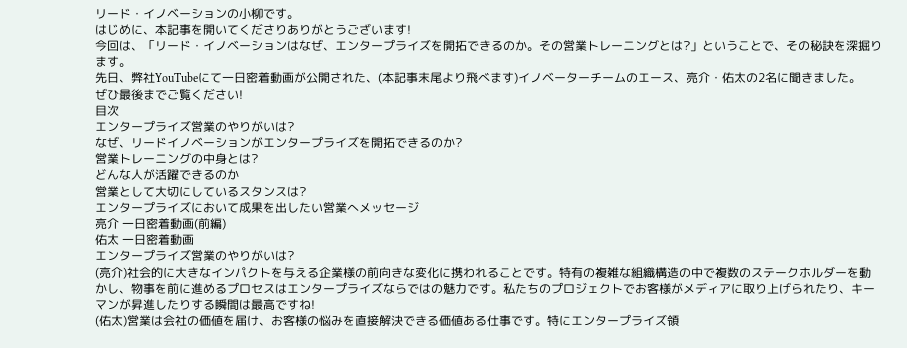リード・イノベーションの小柳です。
はじめに、本記事を開いてくださりありがとうございます!
今回は、「リード・イノベーションはなぜ、エンタープライズを開拓できるのか。その営業トレーニングとは?」ということで、その秘訣を深掘ります。
先日、弊社YouTubeにて一日密着動画が公開された、(本記事末尾より飛べます)イノベーターチームのエース、亮介・佑太の2名に聞きました。
ぜひ最後までご覧ください!
目次
エンタープライズ営業のやりがいは?
なぜ、リードイノベーションがエンタープライズを開拓できるのか?
営業トレーニングの中身とは?
どんな人が活躍できるのか
営業として大切にしているスタンスは?
エンタープライズにおいて成果を出したい営業へメッセージ
亮介 一日密着動画(前編)
佑太 一日密着動画
エンタープライズ営業のやりがいは?
(亮介)社会的に大きなインパクトを与える企業様の前向きな変化に携われることです。特有の複雑な組織構造の中で複数のステークホルダーを動かし、物事を前に進めるプロセスはエンタープライズならではの魅力です。私たちのプロジェクトでお客様がメディアに取り上げられたり、キーマンが昇進したりする瞬間は最高ですね!
(佑太)営業は会社の価値を届け、お客様の悩みを直接解決できる価値ある仕事です。特にエンタープライズ領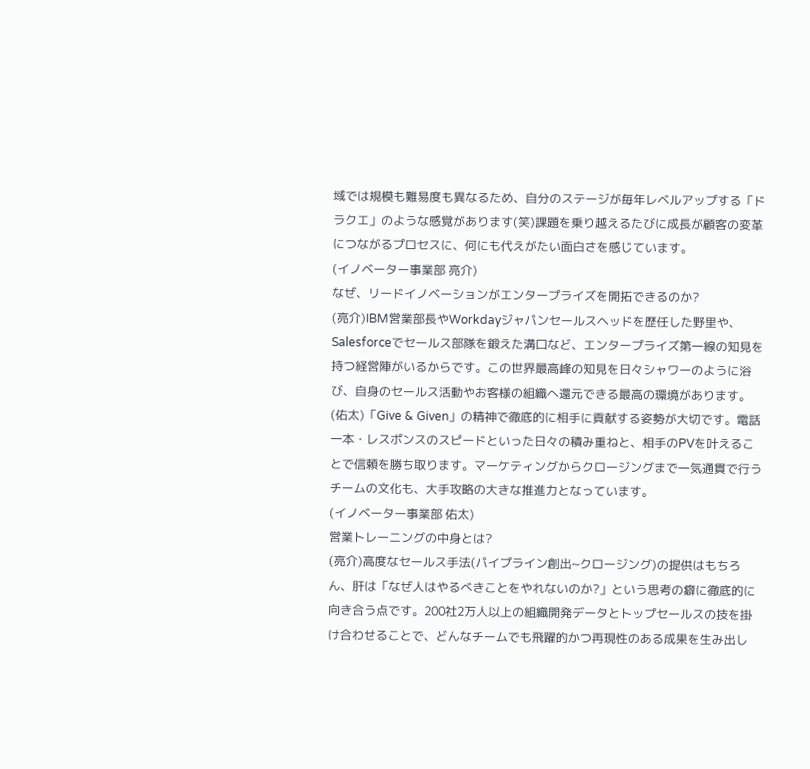域では規模も難易度も異なるため、自分のステージが毎年レベルアップする「ドラクエ」のような感覚があります(笑)課題を乗り越えるたびに成長が顧客の変革につながるプロセスに、何にも代えがたい面白さを感じています。
(イノベーター事業部 亮介)
なぜ、リードイノベーションがエンタープライズを開拓できるのか?
(亮介)IBM営業部長やWorkdayジャパンセールスヘッドを歴任した野里や、Salesforceでセールス部隊を鍛えた溝口など、エンタープライズ第一線の知見を持つ経営陣がいるからです。この世界最高峰の知見を日々シャワーのように浴び、自身のセールス活動やお客様の組織へ還元できる最高の環境があります。
(佑太)「Give & Given」の精神で徹底的に相手に貢献する姿勢が大切です。電話一本・レスポンスのスピードといった日々の積み重ねと、相手のPVを叶えることで信頼を勝ち取ります。マーケティングからクロージングまで一気通貫で行うチームの文化も、大手攻略の大きな推進力となっています。
(イノベーター事業部 佑太)
営業トレーニングの中身とは?
(亮介)高度なセールス手法(パイプライン創出~クロージング)の提供はもちろん、肝は「なぜ人はやるべきことをやれないのか?」という思考の癖に徹底的に向き合う点です。200社2万人以上の組織開発データとトップセールスの技を掛け合わせることで、どんなチームでも飛躍的かつ再現性のある成果を生み出し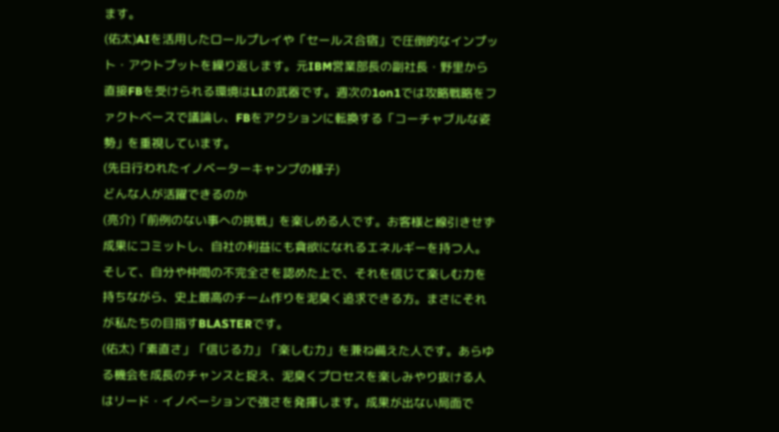ます。
(佑太)AIを活用したロールプレイや「セールス合宿」で圧倒的なインプット・アウトプットを繰り返します。元IBM営業部長の副社長・野里から直接FBを受けられる環境はLIの武器です。週次の1on1では攻略戦略をファクトベースで議論し、FBをアクションに転換する「コーチャブルな姿勢」を重視しています。
(先日行われたイノベーターキャンプの様子)
どんな人が活躍できるのか
(亮介)「前例のない事への挑戦」を楽しめる人です。お客様と線引きせず成果にコミットし、自社の利益にも貪欲になれるエネルギーを持つ人。そして、自分や仲間の不完全さを認めた上で、それを信じて楽しむ力を持ちながら、史上最高のチーム作りを泥臭く追求できる方。まさにそれが私たちの目指すBLASTERです。
(佑太)「素直さ」「信じる力」「楽しむ力」を兼ね備えた人です。あらゆる機会を成長のチャンスと捉え、泥臭くプロセスを楽しみやり抜ける人はリード・イノベーションで強さを発揮します。成果が出ない局面で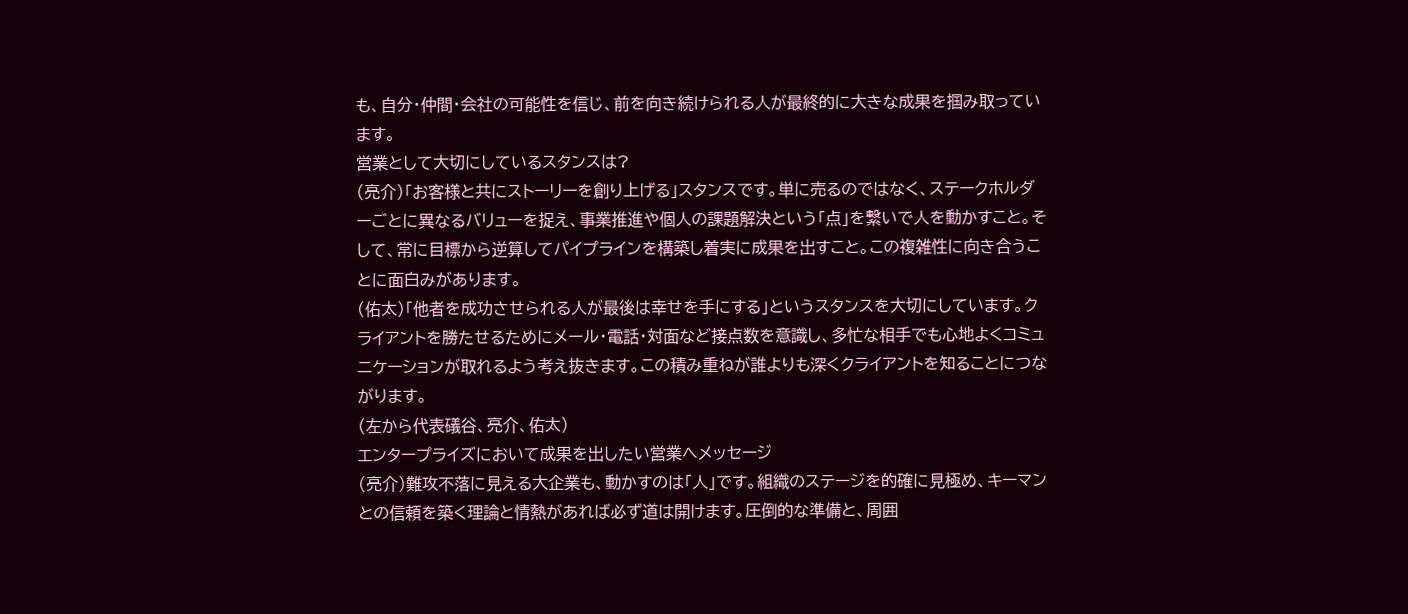も、自分・仲間・会社の可能性を信じ、前を向き続けられる人が最終的に大きな成果を掴み取っています。
営業として大切にしているスタンスは?
(亮介)「お客様と共にストーリーを創り上げる」スタンスです。単に売るのではなく、ステークホルダーごとに異なるバリューを捉え、事業推進や個人の課題解決という「点」を繋いで人を動かすこと。そして、常に目標から逆算してパイプラインを構築し着実に成果を出すこと。この複雑性に向き合うことに面白みがあります。
(佑太)「他者を成功させられる人が最後は幸せを手にする」というスタンスを大切にしています。クライアントを勝たせるためにメール・電話・対面など接点数を意識し、多忙な相手でも心地よくコミュニケーションが取れるよう考え抜きます。この積み重ねが誰よりも深くクライアントを知ることにつながります。
(左から代表礒谷、亮介、佑太)
エンタープライズにおいて成果を出したい営業へメッセージ
(亮介)難攻不落に見える大企業も、動かすのは「人」です。組織のステージを的確に見極め、キーマンとの信頼を築く理論と情熱があれば必ず道は開けます。圧倒的な準備と、周囲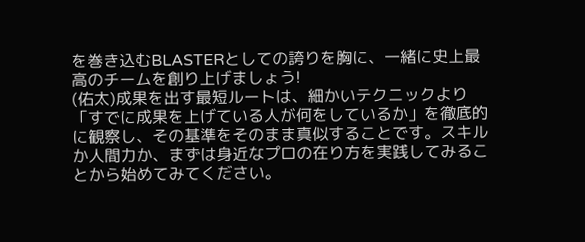を巻き込むBLASTERとしての誇りを胸に、一緒に史上最高のチームを創り上げましょう!
(佑太)成果を出す最短ルートは、細かいテクニックより「すでに成果を上げている人が何をしているか」を徹底的に観察し、その基準をそのまま真似することです。スキルか人間力か、まずは身近なプロの在り方を実践してみることから始めてみてください。